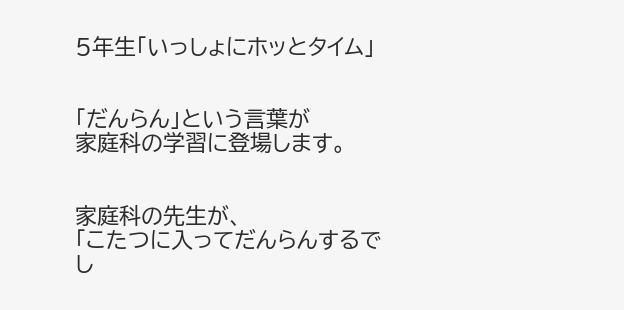5年生「いっしょにホッとタイム」


「だんらん」という言葉が
家庭科の学習に登場します。


家庭科の先生が、
「こたつに入ってだんらんするでし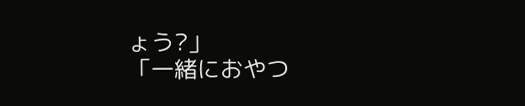ょう?」
「一緒におやつ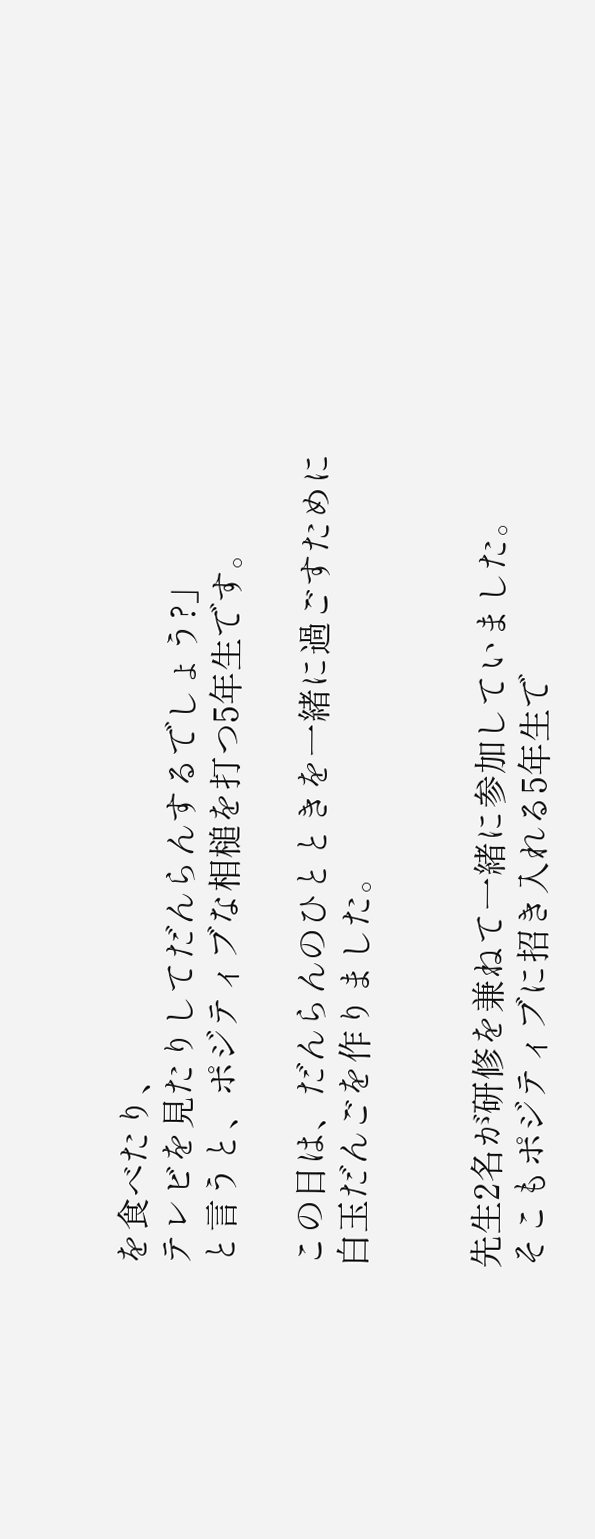を食べたり、
テレビを見たりしてだんらんするでしょう?」
と言うと、ポジティブな相槌を打つ5年生です。

この日は、だんらんのひとときを一緒に過ごすために
白玉だんごを作りました。


先生2名が研修を兼ねて一緒に参加していました。
そこもポジティブに招き入れる5年生で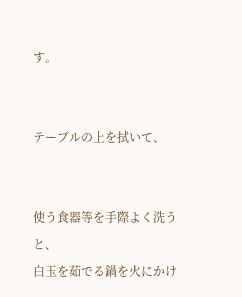す。


テーブルの上を拭いて、


使う食器等を手際よく洗うと、
白玉を茹でる鍋を火にかけ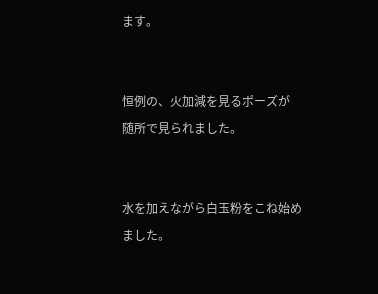ます。


恒例の、火加減を見るポーズが
随所で見られました。


水を加えながら白玉粉をこね始めました。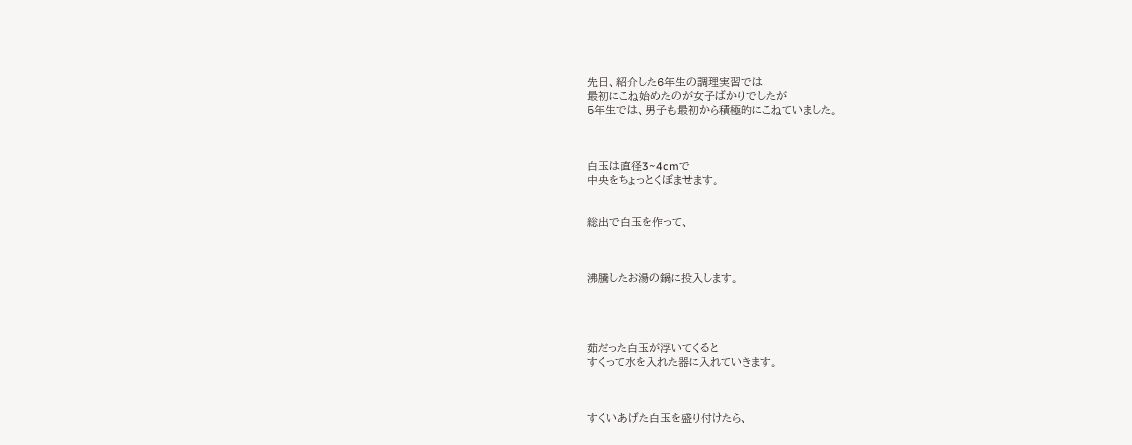先日、紹介した6年生の調理実習では
最初にこね始めたのが女子ばかりでしたが
5年生では、男子も最初から積極的にこねていました。



白玉は直径3~4cmで
中央をちょっとくぼませます。


総出で白玉を作って、



沸騰したお湯の鍋に投入します。




茹だった白玉が浮いてくると
すくって水を入れた器に入れていきます。



すくいあげた白玉を盛り付けたら、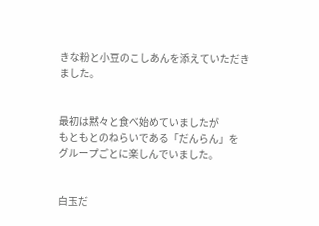きな粉と小豆のこしあんを添えていただきました。


最初は黙々と食べ始めていましたが
もともとのねらいである「だんらん」を
グループごとに楽しんでいました。


白玉だ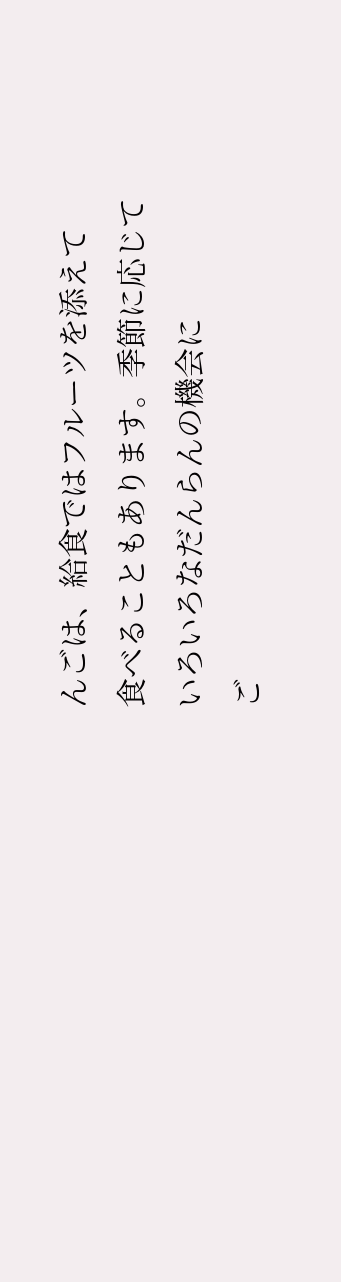んごは、給食ではフルーツを添えて
食べることもあります。季節に応じて
いろいろなだんらんの機会に
ご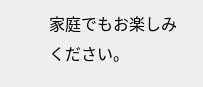家庭でもお楽しみください。